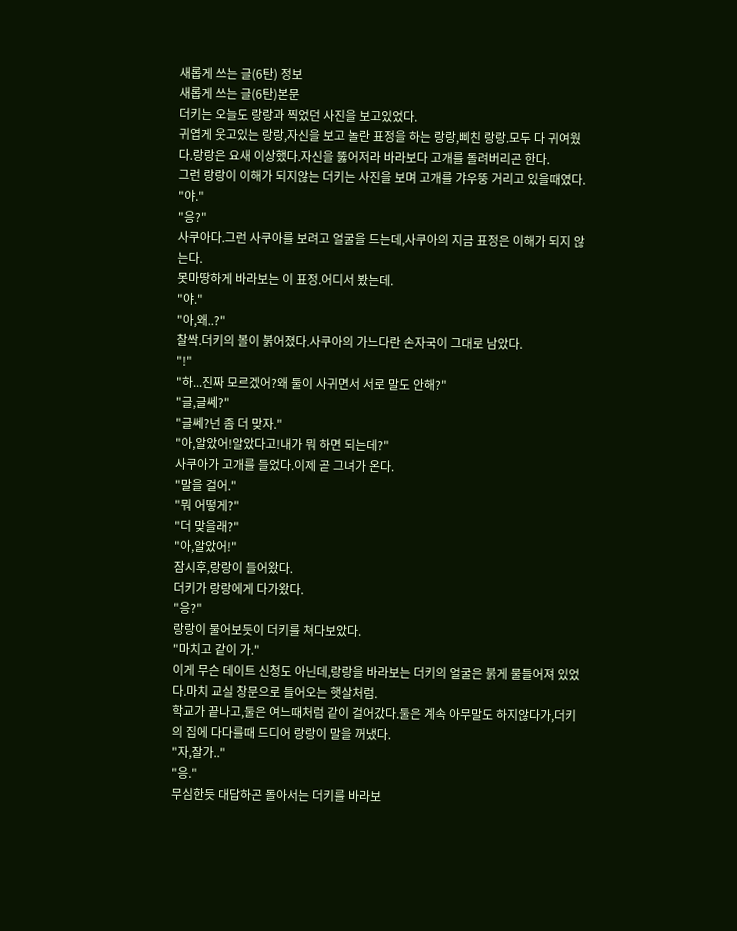새롭게 쓰는 글(6탄) 정보
새롭게 쓰는 글(6탄)본문
더키는 오늘도 랑랑과 찍었던 사진을 보고있었다.
귀엽게 웃고있는 랑랑,자신을 보고 놀란 표정을 하는 랑랑,삐친 랑랑.모두 다 귀여웠다.랑랑은 요새 이상했다.자신을 뚫어저라 바라보다 고개를 돌려버리곤 한다.
그런 랑랑이 이해가 되지않는 더키는 사진을 보며 고개를 갸우뚱 거리고 있을때였다.
"야."
"응?"
사쿠아다.그런 사쿠아를 보려고 얼굴을 드는데,사쿠아의 지금 표정은 이해가 되지 않는다.
못마땅하게 바라보는 이 표정.어디서 봤는데.
"야."
"아,왜..?"
찰싹.더키의 볼이 붉어졌다.사쿠아의 가느다란 손자국이 그대로 남았다.
"!"
"하...진짜 모르겠어?왜 둘이 사귀면서 서로 말도 안해?"
"글,글쎄?"
"글쎄?넌 좀 더 맞자."
"아,알았어!알았다고!내가 뭐 하면 되는데?"
사쿠아가 고개를 들었다.이제 곧 그녀가 온다.
"말을 걸어."
"뭐 어떻게?"
"더 맞을래?"
"아,알았어!"
잠시후,랑랑이 들어왔다.
더키가 랑랑에게 다가왔다.
"응?"
랑랑이 물어보듯이 더키를 쳐다보았다.
"마치고 같이 가."
이게 무슨 데이트 신청도 아닌데,랑랑을 바라보는 더키의 얼굴은 붉게 물들어져 있었다.마치 교실 창문으로 들어오는 햇살처럼.
학교가 끝나고,둘은 여느때처럼 같이 걸어갔다.둘은 계속 아무말도 하지않다가,더키의 집에 다다를때 드디어 랑랑이 말을 꺼냈다.
"자,잘가.."
"응."
무심한듯 대답하곤 돌아서는 더키를 바라보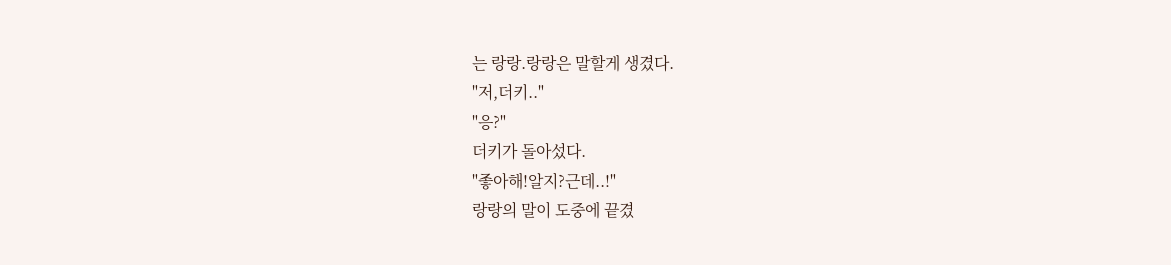는 랑랑.랑랑은 말할게 생겼다.
"저,더키.."
"응?"
더키가 돌아섰다.
"좋아해!알지?근데..!"
랑랑의 말이 도중에 끝겼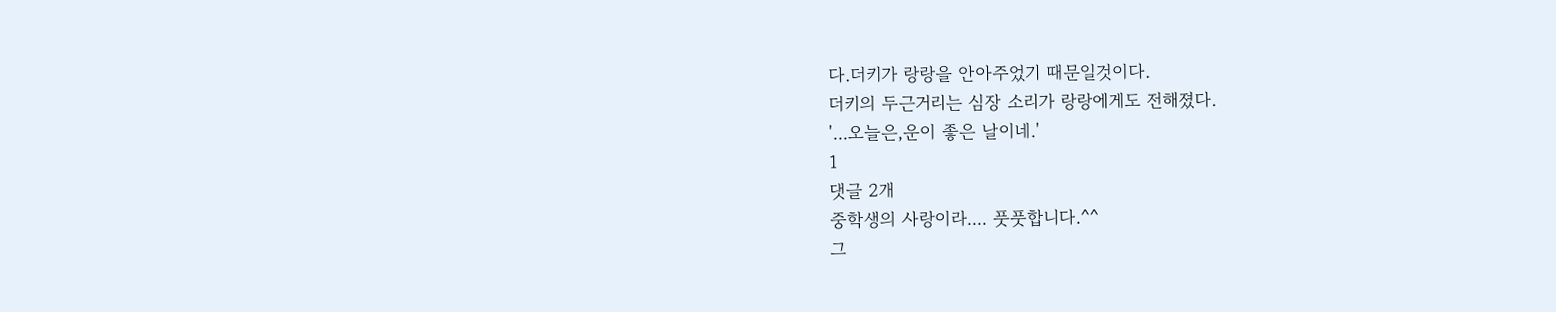다.더키가 랑랑을 안아주었기 때문일것이다.
더키의 두근거리는 심장 소리가 랑랑에게도 전해졌다.
'...오늘은,운이 좋은 날이네.'
1
댓글 2개
중학생의 사랑이라.... 풋풋합니다.^^
그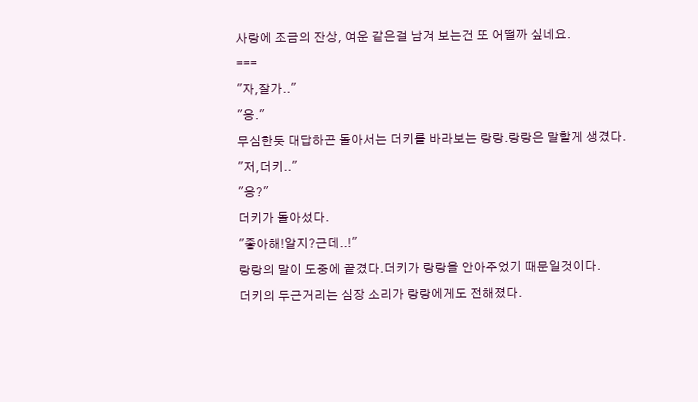사랑에 조금의 잔상, 여운 같은걸 남겨 보는건 또 어떨까 싶네요.
===
"자,잘가.."
"응."
무심한듯 대답하곤 돌아서는 더키를 바라보는 랑랑.랑랑은 말할게 생겼다.
"저,더키.."
"응?"
더키가 돌아섰다.
"좋아해!알지?근데..!"
랑랑의 말이 도중에 끝겼다.더키가 랑랑을 안아주었기 때문일것이다.
더키의 두근거리는 심장 소리가 랑랑에게도 전해졌다.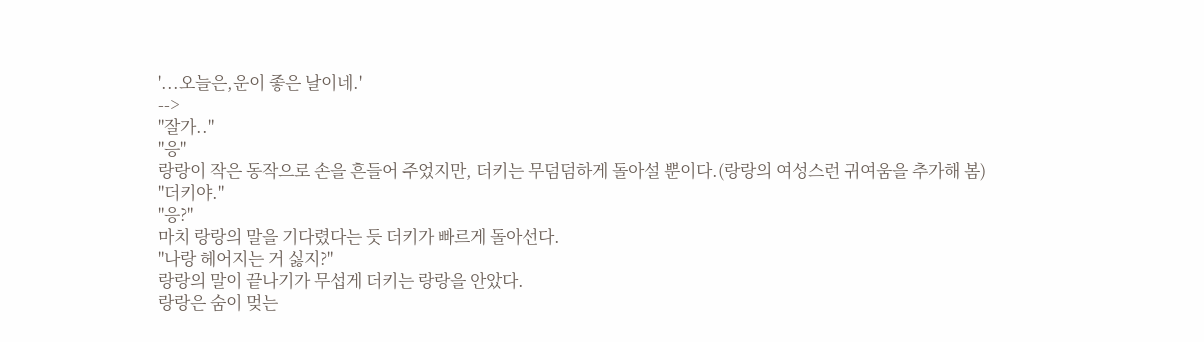'...오늘은,운이 좋은 날이네.'
-->
"잘가.."
"응"
랑랑이 작은 동작으로 손을 흔들어 주었지만, 더키는 무덤덤하게 돌아설 뿐이다.(랑랑의 여성스런 귀여움을 추가해 봄)
"더키야."
"응?"
마치 랑랑의 말을 기다렸다는 듯 더키가 빠르게 돌아선다.
"나랑 헤어지는 거 싫지?"
랑랑의 말이 끝나기가 무섭게 더키는 랑랑을 안았다.
랑랑은 숨이 멎는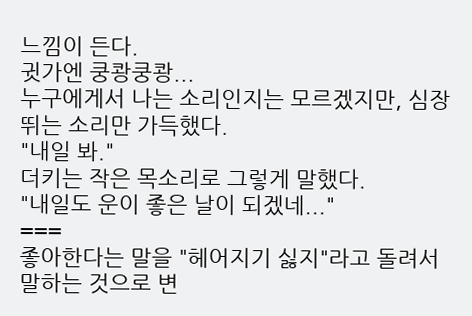느낌이 든다.
귓가엔 쿵쾅쿵쾅...
누구에게서 나는 소리인지는 모르겠지만, 심장 뛰는 소리만 가득했다.
"내일 봐."
더키는 작은 목소리로 그렇게 말했다.
"내일도 운이 좋은 날이 되겠네..."
===
좋아한다는 말을 "헤어지기 싫지"라고 돌려서 말하는 것으로 변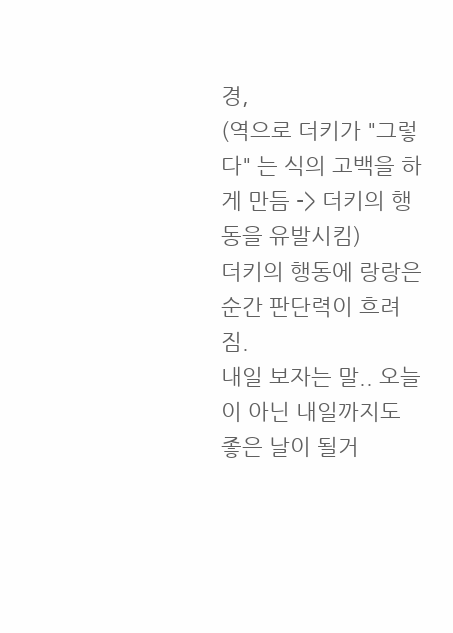경,
(역으로 더키가 "그렇다" 는 식의 고백을 하게 만듬 -> 더키의 행동을 유발시킴)
더키의 행동에 랑랑은 순간 판단력이 흐려짐.
내일 보자는 말.. 오늘이 아닌 내일까지도 좋은 날이 될거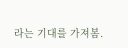라는 기대를 가져봄.